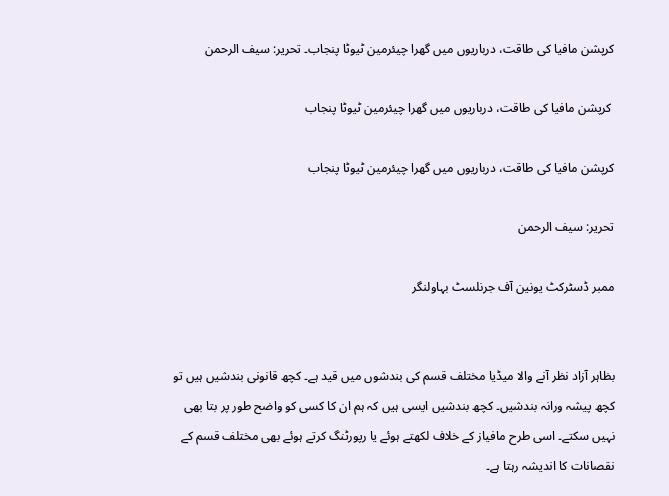کرپشن مافیا کی طاقت، درباریوں میں گھرا چیئرمین ٹیوٹا پنجاب۔ تحریر: سیف الرحمن

 کرپشن مافیا کی طاقت، درباریوں میں گھرا چیئرمین ٹیوٹا پنجاب

کرپشن مافیا کی طاقت، درباریوں میں گھرا چیئرمین ٹیوٹا پنجاب

تحریر: سیف الرحمن

ممبر ڈسٹرکٹ یونین آف جرنلسٹ بہاولنگر


بظاہر آزاد نظر آنے والا میڈیا مختلف قسم کی بندشوں میں قید ہے۔ کچھ قانونی بندشیں ہیں تو کچھ پیشہ ورانہ بندشیں۔ کچھ بندشیں ایسی ہیں کہ ہم ان کا کسی کو واضح طور پر بتا بھی نہیں سکتے۔ اسی طرح مافیاز کے خلاف لکھتے ہوئے یا رپورٹنگ کرتے ہوئے بھی مختلف قسم کے نقصانات کا اندیشہ رہتا ہے۔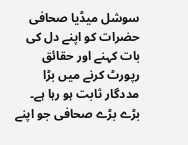سوشل میڈیا صحافی حضرات کو اپنے دل کی بات کہنے اور حقائق رپورٹ کرنے میں بڑا مددگار ثابت ہو رہا ہے۔ بڑے بڑے صحافی جو اپنے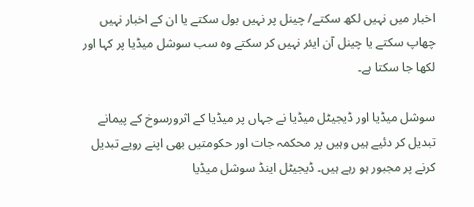اخبار میں نہیں لکھ سکتے/ چینل پر نہیں بول سکتے یا ان کے اخبار نہیں چھاپ سکتے یا چینل آن ایئر نہیں کر سکتے وہ سب سوشل میڈیا پر کہا اور لکھا جا سکتا ہے۔

سوشل میڈیا اور ڈیجیٹل میڈیا نے جہاں پر میڈیا کے اثرورسوخ کے پیمانے تبدیل کر دئیے ہیں وہیں پر محکمہ جات اور حکومتیں بھی اپنے رویے تبدیل کرنے پر مجبور ہو رہے ہیں۔ ڈیجیٹل اینڈ سوشل میڈیا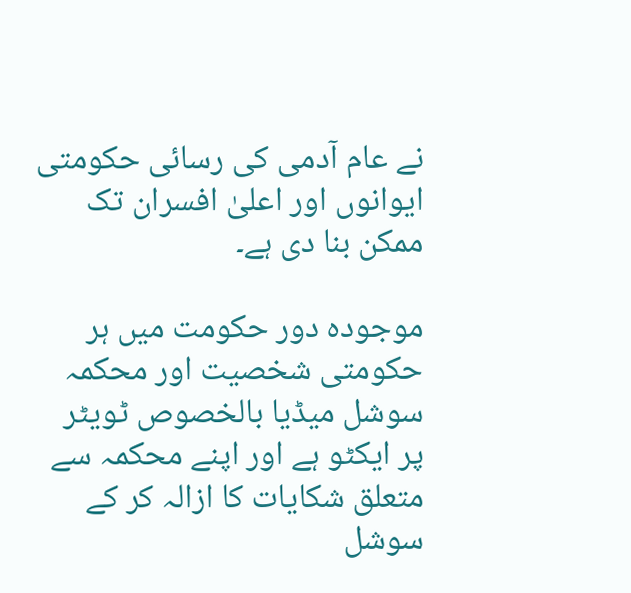نے عام آدمی کی رسائی حکومتی ایوانوں اور اعلیٰ افسران تک ممکن بنا دی ہے۔

موجودہ دور حکومت میں ہر حکومتی شخصیت اور محکمہ سوشل میڈیا بالخصوص ٹویٹر پر ایکٹو ہے اور اپنے محکمہ سے متعلق شکایات کا ازالہ کر کے سوشل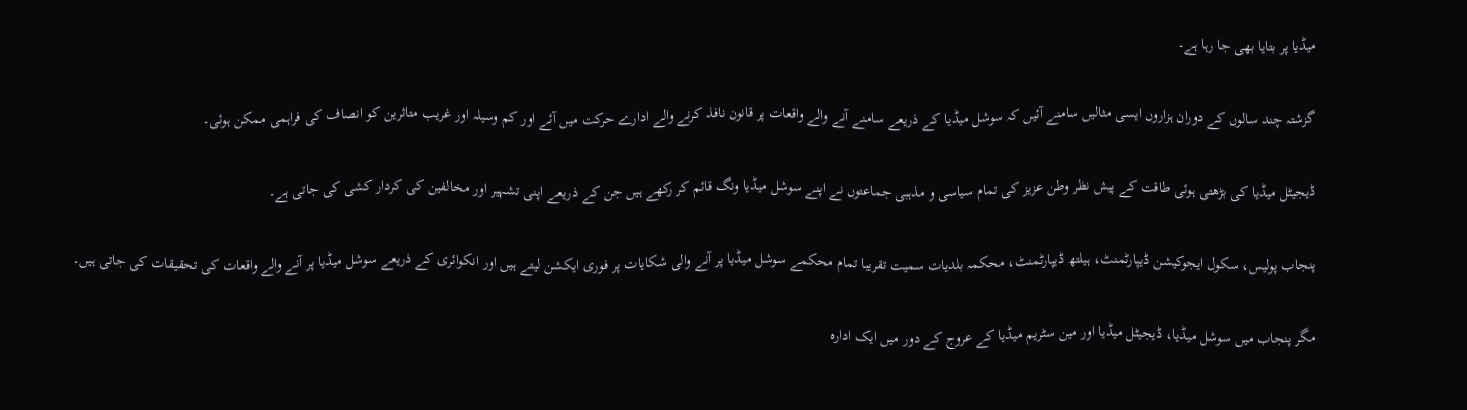میڈیا پر بتایا بھی جا رہا ہے۔

گزشتہ چند سالوں کے دوران ہزاروں ایسی مثالیں سامنے آئیں کہ سوشل میڈیا کے ذریعے سامنے آنے والے واقعات پر قانون نافذ کرنے والے ادارے حرکت میں آئے اور کم وسیلہ اور غریب متاثرین کو انصاف کی فراہمی ممکن ہوئی۔

ڈیجیٹل میڈیا کی بڑھتی ہوئی طاقت کے پیش نظر وطن عزیز کی تمام سیاسی و مذہبی جماعتوں نے اپنے سوشل میڈیا ونگ قائم کر رکھے ہیں جن کے ذریعے اپنی تشہیر اور مخالفین کی کردار کشی کی جاتی ہے۔

پنجاب پولیس، سکول ایجوکیشن ڈیپارٹمنٹ، ہیلتھ ڈیپارٹمنٹ، محکمہ بلدیات سمیت تقریبا تمام محکمے سوشل میڈیا پر آنے والی شکایات پر فوری ایکشن لیتے ہیں اور انکوائری کے ذریعے سوشل میڈیا پر آنے والے واقعات کی تحقیقات کی جاتی ہیں۔

مگر پنجاب میں سوشل میڈیا، ڈیجیٹل میڈیا اور مین سٹریم میڈیا کے عروج کے دور میں ایک ادارہ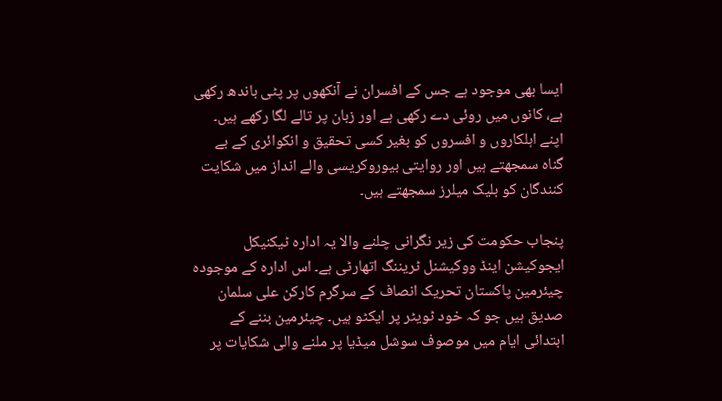ایسا بھی موجود ہے جس کے افسران نے آنکھوں پر پٹی باندھ رکھی ہے، کانوں میں روئی دے رکھی ہے اور زبان پر تالے لگا رکھے ہیں۔ اپنے اہلکاروں و افسروں کو بغیر کسی تحقیق و انکوائری کے بے گناہ سمجھتے ہیں اور روایتی بیوروکریسی والے انداز میں شکایت کنندگان کو بلیک میلرز سمجھتے ہیں۔

پنجاب حکومت کی زیر نگرانی چلنے والا یہ ادارہ ٹیکنیکل ایجوکیشن اینڈ ووکیشنل ٹریننگ اتھارٹی ہے۔ اس ادارہ کے موجودہ چیئرمین پاکستان تحریک انصاف کے سرگرم کارکن علی سلمان صدیق ہیں جو کہ خود ٹویٹر پر ایکٹو ہیں۔ چیئرمین بننے کے ابتدائی ایام میں موصوف سوشل میڈیا پر ملنے والی شکایات پر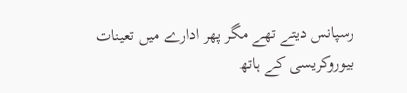رسپانس دیتے تھے مگر پھر ادارے میں تعینات بیوروکریسی کے ہاتھ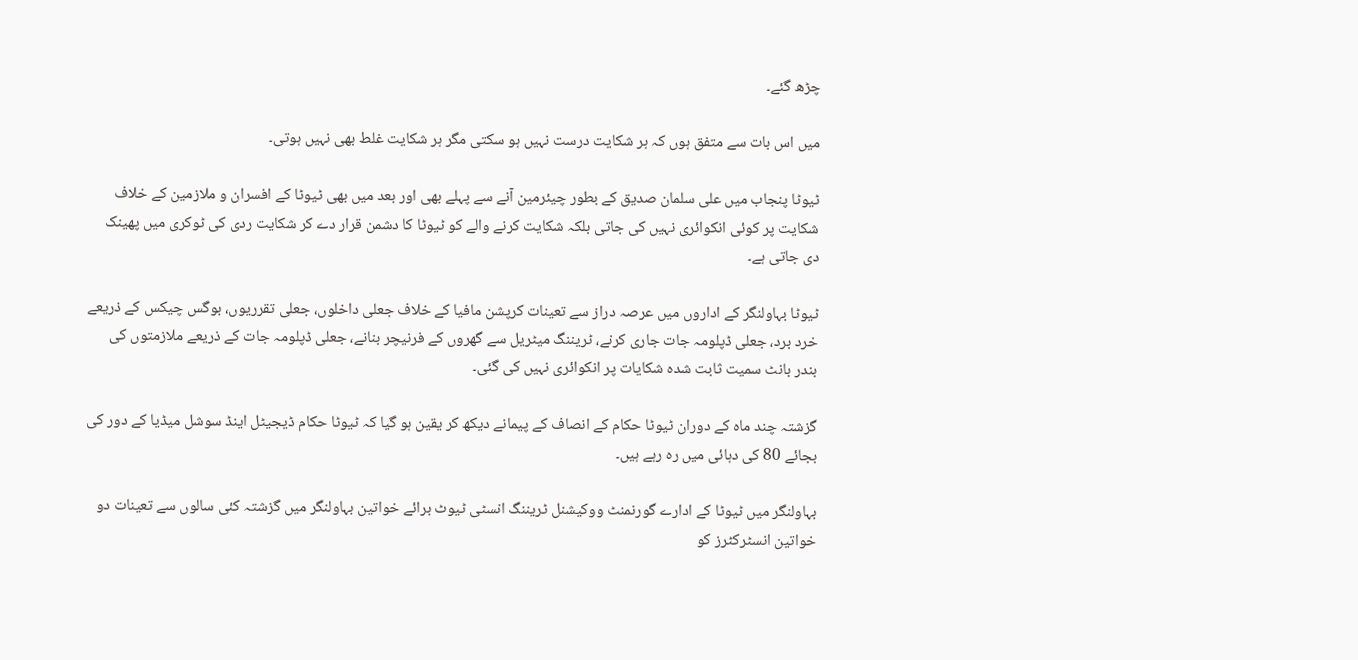چڑھ گئے۔

میں اس بات سے متفق ہوں کہ ہر شکایت درست نہیں ہو سکتی مگر ہر شکایت غلط بھی نہیں ہوتی۔

ٹیوٹا پنجاب میں علی سلمان صدیق کے بطور چیئرمین آنے سے پہلے بھی اور بعد میں بھی ٹیوٹا کے افسران و ملازمین کے خلاف شکایت پر کوئی انکوائری نہیں کی جاتی بلکہ شکایت کرنے والے کو ٹیوٹا کا دشمن قرار دے کر شکایت ردی کی ٹوکری میں پھینک دی جاتی ہے۔

ٹیوٹا بہاولنگر کے اداروں میں عرصہ دراز سے تعینات کرپشن مافیا کے خلاف جعلی داخلوں، جعلی تقرریوں، بوگس چیکس کے ذریعے خرد برد، جعلی ڈپلومہ جات جاری کرنے، ٹریننگ میٹریل سے گھروں کے فرنیچر بنانے، جعلی ڈپلومہ جات کے ذریعے ملازمتوں کی بندر بانٹ سمیت ثابت شدہ شکایات پر انکوائری نہیں کی گئی۔

گزشتہ چند ماہ کے دوران ٹیوٹا حکام کے انصاف کے پیمانے دیکھ کر یقین ہو گیا کہ ٹیوٹا حکام ڈیجیٹل اینڈ سوشل میڈیا کے دور کی بجائے 80 کی دہائی میں رہ رہے ہیں۔

بہاولنگر میں ٹیوٹا کے ادارے گورنمنٹ ووکیشنل ٹریننگ انسٹی ٹیوٹ برائے خواتین بہاولنگر میں گزشتہ کئی سالوں سے تعینات دو خواتین انسٹرکٹرز کو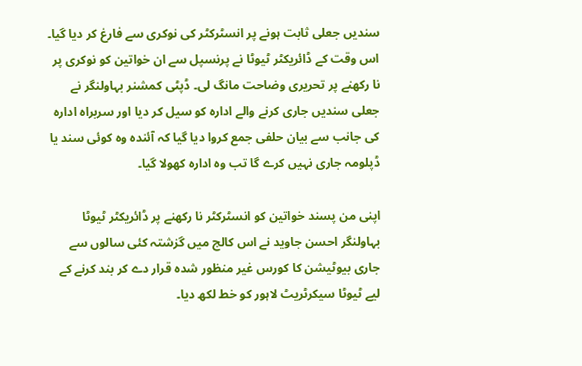سندیں جعلی ثابت ہونے پر انسٹرکٹر کی نوکری سے فارغ کر دیا گیا۔ اس وقت کے ڈائریکٹر ٹیوٹا نے پرنسپل سے ان خواتین کو نوکری پر نا رکھنے پر تحریری وضاحت مانگ لی۔ ڈپٹی کمشنر بہاولنگر نے جعلی سندیں جاری کرنے والے ادارہ کو سیل کر دیا اور سربراہ ادارہ کی جانب سے بیان حلفی جمع کروا دیا گیا کہ آئندہ وہ کوئی سند یا ڈپلومہ جاری نہیں کرے گا تب وہ ادارہ کھولا گیا۔

اپنی من پسند خواتین کو انسٹرکٹر نا رکھنے پر ڈائریکٹر ٹیوٹا بہاولنگر احسن جاوید نے اس کالج میں گزشتہ کئی سالوں سے جاری بیوٹیشن کا کورس غیر منظور شدہ قرار دے کر بند کرنے کے لیے ٹیوٹا سیکرٹریٹ لاہور کو خط لکھ دیا۔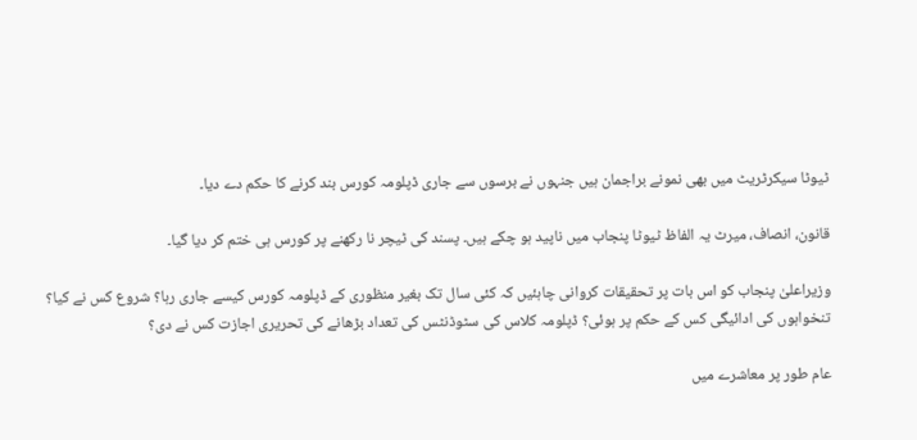ٹیوٹا سیکرٹریٹ میں بھی نمونے براجمان ہیں جنہوں نے برسوں سے جاری ڈپلومہ کورس بند کرنے کا حکم دے دیا۔

قانون، انصاف، میرٹ یہ الفاظ ٹیوٹا پنجاب میں ناپید ہو چکے ہیں۔ پسند کی ٹیچر نا رکھنے پر کورس ہی ختم کر دیا گیا۔

وزیراعلیٰ پنجاب کو اس بات پر تحقیقات کروانی چاہئیں کہ کئی سال تک بغیر منظوری کے ڈپلومہ کورس کیسے جاری رہا؟ شروع کس نے کیا؟ تنخواہوں کی ادائیگی کس کے حکم پر ہوئی؟ ڈپلومہ کلاس کی سٹوڈنٹس کی تعداد بڑھانے کی تحریری اجازت کس نے دی؟

عام طور پر معاشرے میں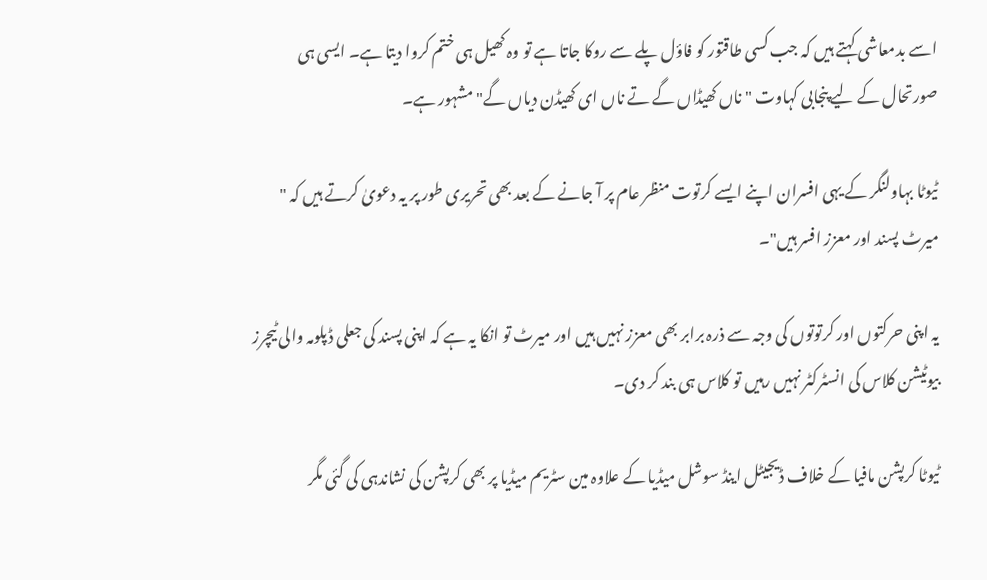اسے بدمعاشی کہتے ہیں کہ جب کسی طاقتور کو فاؤل پلے سے روکا جاتا ہے تو وہ کھیل ہی ختم کروا دیتا ہے۔ ایسی ہی صورتحال کے لیے پنجابی کہاوت " ناں کھیڈاں گے تے ناں ای کھیڈن دیاں گے" مشہور ہے۔

ٹیوٹا بہاولنگر کے یہی افسران اپنے ایسے کرتوت منظر عام پر آ جانے کے بعد بھی تحریری طور پر یہ دعویٰ کرتے ہیں کہ " میرٹ پسند اور معزز افسر ہیں"۔

یہ اپنی حرکتوں اور کرتوتوں کی وجہ سے ذرہ برابر بھی معزز نہیں ہیں اور میرٹ تو انکا یہ ہے کہ اپنی پسند کی جعلی ڈپلومہ والی ٹیچرز بیوٹیشن کلاس کی انسٹرکٹر نہیں رہیں تو کلاس ہی بند کر دی۔

ٹیوٹا کرپشن مافیا کے خلاف ڈیجیٹل اینڈ سوشل میڈیا کے علاوہ مین سٹریم میڈیا پر بھی کرپشن کی نشاندہی کی گئی مگر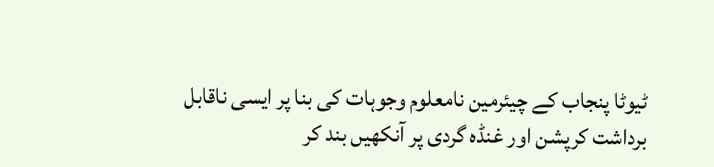ٹیوٹا پنجاب کے چیئرمین نامعلوم وجوہات کی بنا پر ایسی ناقابل برداشت کرپشن اور غنڈہ گردی پر آنکھیں بند کر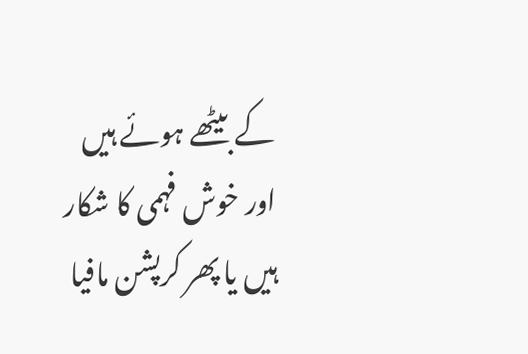کے بیٹھے ہوئے ہیں اور خوش فہمی کا شکار ہیں یا پھر کرپشن مافیا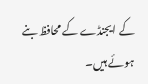کے ایجنڈے کے محافظ بنے ہوئے ہیں۔